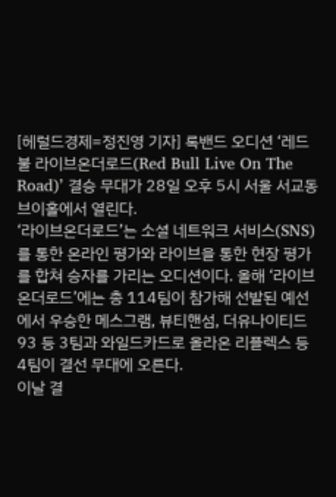[헤럴드경제=정진영 기자] 록밴드 오디션 ‘레드불 라이브온더로드(Red Bull Live On The Road)’ 결승 무대가 28일 오후 5시 서울 서교동 브이홀에서 열린다.
‘라이브온더로드’는 소셜 네트워크 서비스(SNS)를 통한 온라인 평가와 라이브을 통한 현장 평가를 합쳐 승자를 가리는 오디션이다. 올해 ‘라이브온더로드’에는 총 114팀이 참가해 선발된 예선에서 우승한 메스그램, 뷰티핸섬, 더유나이티드93 등 3팀과 와일드카드로 올라온 리플렉스 등 4팀이 결선 무대에 오른다.
이날 결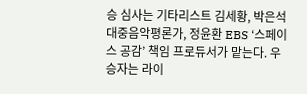승 심사는 기타리스트 김세황, 박은석 대중음악평론가, 정윤환 EBS ‘스페이스 공감’ 책임 프로듀서가 맡는다. 우승자는 라이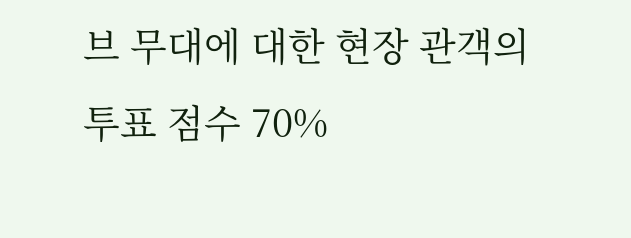브 무대에 대한 현장 관객의 투표 점수 70%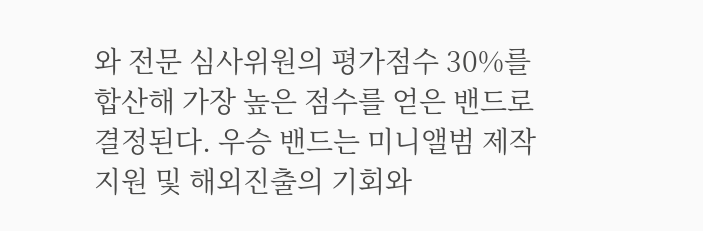와 전문 심사위원의 평가점수 30%를 합산해 가장 높은 점수를 얻은 밴드로 결정된다. 우승 밴드는 미니앨범 제작 지원 및 해외진출의 기회와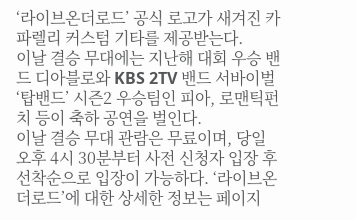‘라이브온더로드’ 공식 로고가 새겨진 카파렐리 커스텀 기타를 제공받는다.
이날 결승 무대에는 지난해 대회 우승 밴드 디아블로와 KBS 2TV 밴드 서바이벌 ‘탑밴드’ 시즌2 우승팀인 피아, 로맨틱펀치 등이 축하 공연을 벌인다.
이날 결승 무대 관람은 무료이며, 당일 오후 4시 30분부터 사전 신청자 입장 후 선착순으로 입장이 가능하다. ‘라이브온더로드’에 대한 상세한 정보는 페이지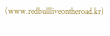(www.redbullliveontheroad.kr)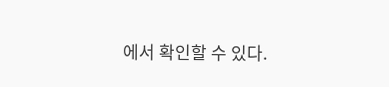에서 확인할 수 있다.